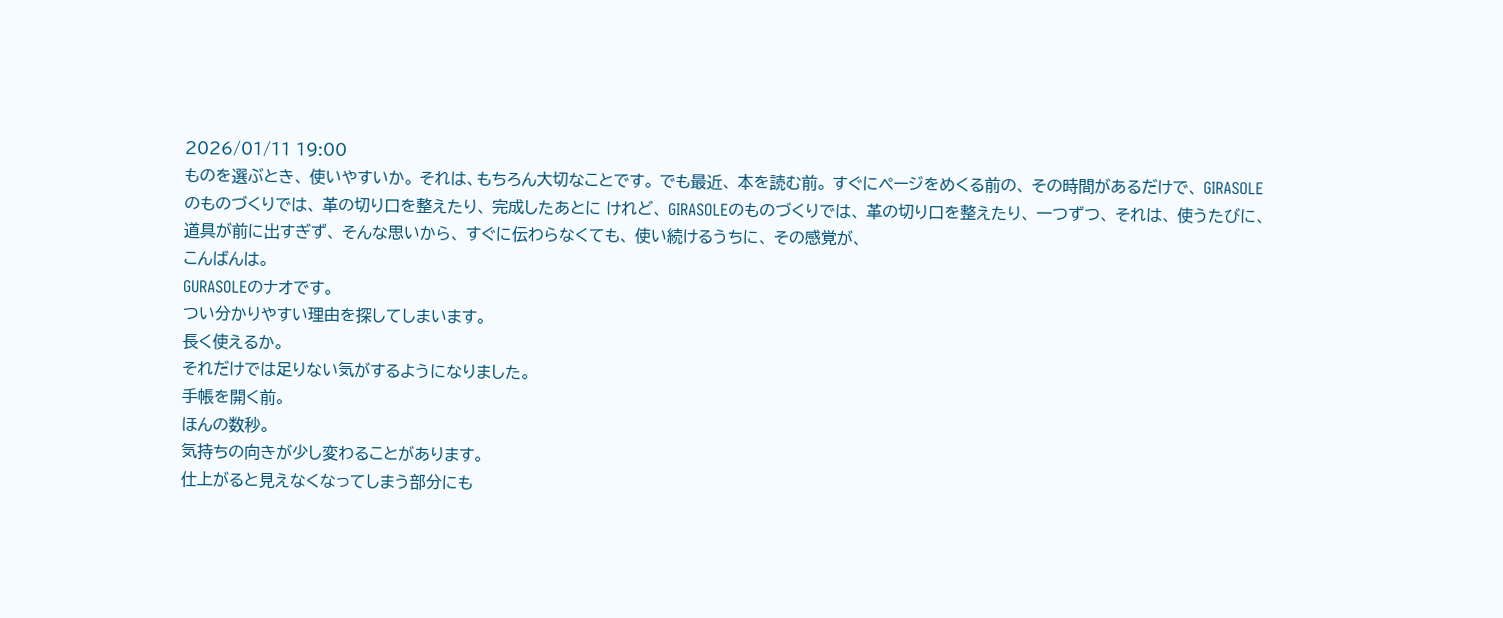2026/01/11 19:00
ものを選ぶとき、 使いやすいか。 それは、もちろん大切なことです。 でも最近、 本を読む前。 すぐにページをめくる前の、 その時間があるだけで、 GIRASOLEのものづくりでは、 革の切り口を整えたり、 完成したあとに けれど、 GIRASOLEのものづくりでは、 革の切り口を整えたり、 一つずつ、 それは、 使うたびに、 道具が前に出すぎず、 そんな思いから、 すぐに伝わらなくても、 使い続けるうちに、 その感覚が、
こんばんは。
GURASOLEのナオです。
つい分かりやすい理由を探してしまいます。
長く使えるか。
それだけでは足りない気がするようになりました。
手帳を開く前。
ほんの数秒。
気持ちの向きが少し変わることがあります。
仕上がると見えなくなってしまう部分にも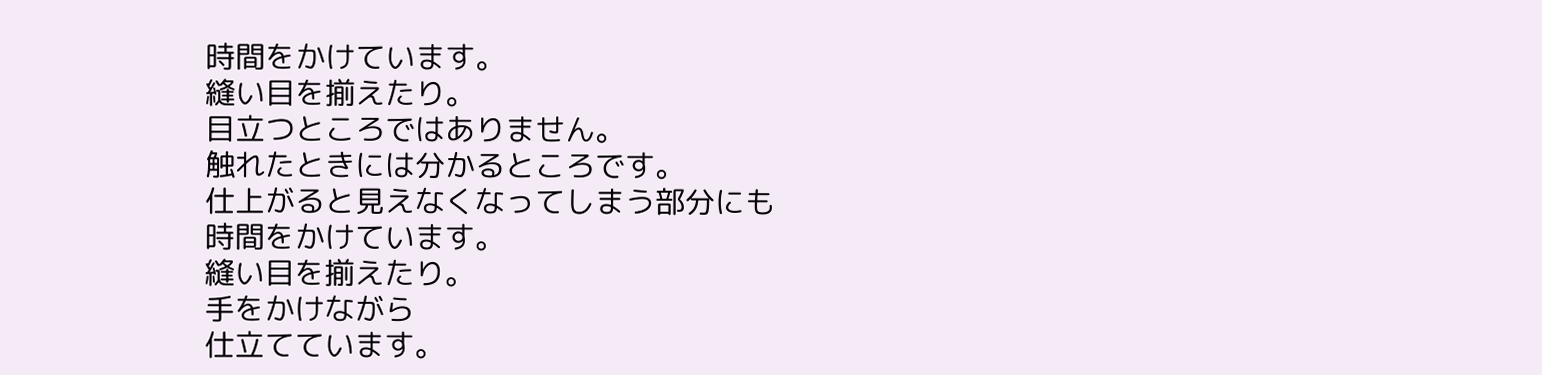時間をかけています。
縫い目を揃えたり。
目立つところではありません。
触れたときには分かるところです。
仕上がると見えなくなってしまう部分にも
時間をかけています。
縫い目を揃えたり。
手をかけながら
仕立てています。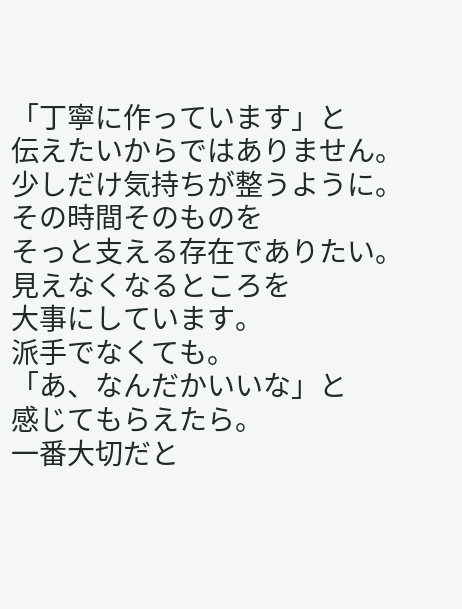「丁寧に作っています」と
伝えたいからではありません。
少しだけ気持ちが整うように。
その時間そのものを
そっと支える存在でありたい。
見えなくなるところを
大事にしています。
派手でなくても。
「あ、なんだかいいな」と
感じてもらえたら。
一番大切だと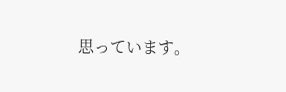思っています。